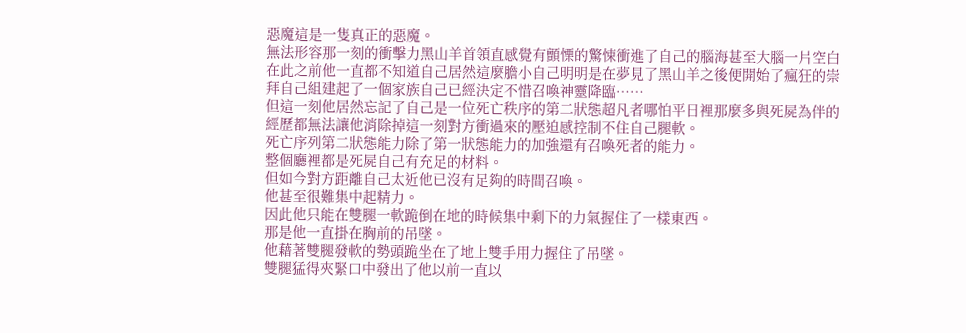惡魔這是一隻真正的惡魔。
無法形容那一刻的衝擊力黑山羊首領直感覺有顫慄的驚悚衝進了自己的腦海甚至大腦一片空白在此之前他一直都不知道自己居然這麼膽小自己明明是在夢見了黑山羊之後便開始了瘋狂的崇拜自己組建起了一個家族自己已經決定不惜召喚神靈降臨……
但這一刻他居然忘記了自己是一位死亡秩序的第二狀態超凡者哪怕平日裡那麼多與死屍為伴的經歷都無法讓他消除掉這一刻對方衝過來的壓迫感控制不住自己腿軟。
死亡序列第二狀態能力除了第一狀態能力的加強還有召喚死者的能力。
整個廳裡都是死屍自己有充足的材料。
但如今對方距離自己太近他已沒有足夠的時間召喚。
他甚至很難集中起精力。
因此他只能在雙腿一軟跪倒在地的時候集中剩下的力氣握住了一樣東西。
那是他一直掛在胸前的吊墜。
他藉著雙腿發軟的勢頭跪坐在了地上雙手用力握住了吊墜。
雙腿猛得夾緊口中發出了他以前一直以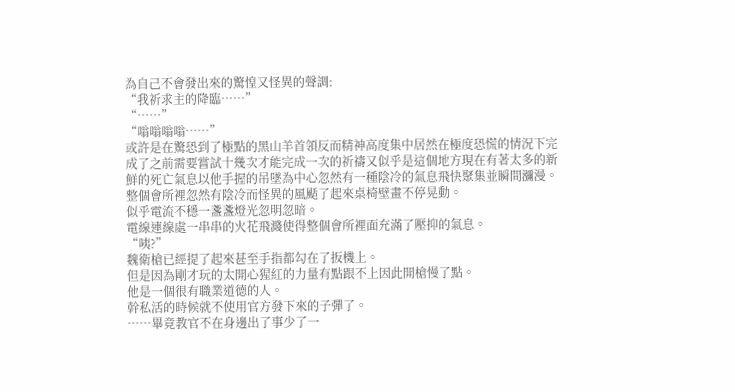為自己不會發出來的驚惶又怪異的聲調:
“我祈求主的降臨……”
“……”
“嗡嗡嗡嗡……”
或許是在驚恐到了極點的黑山羊首領反而精神高度集中居然在極度恐慌的情況下完成了之前需要嘗試十幾次才能完成一次的祈禱又似乎是這個地方現在有著太多的新鮮的死亡氣息以他手握的吊墜為中心忽然有一種陰冷的氣息飛快聚集並瞬間瀰漫。
整個會所裡忽然有陰冷而怪異的風颳了起來桌椅壁畫不停晃動。
似乎電流不穩一盞盞燈光忽明忽暗。
電線連線處一串串的火花飛濺使得整個會所裡面充滿了壓抑的氣息。
“咦?”
魏衛槍已經提了起來甚至手指都勾在了扳機上。
但是因為剛才玩的太開心猩紅的力量有點跟不上因此開槍慢了點。
他是一個很有職業道德的人。
幹私活的時候就不使用官方發下來的子彈了。
……畢竟教官不在身邊出了事少了一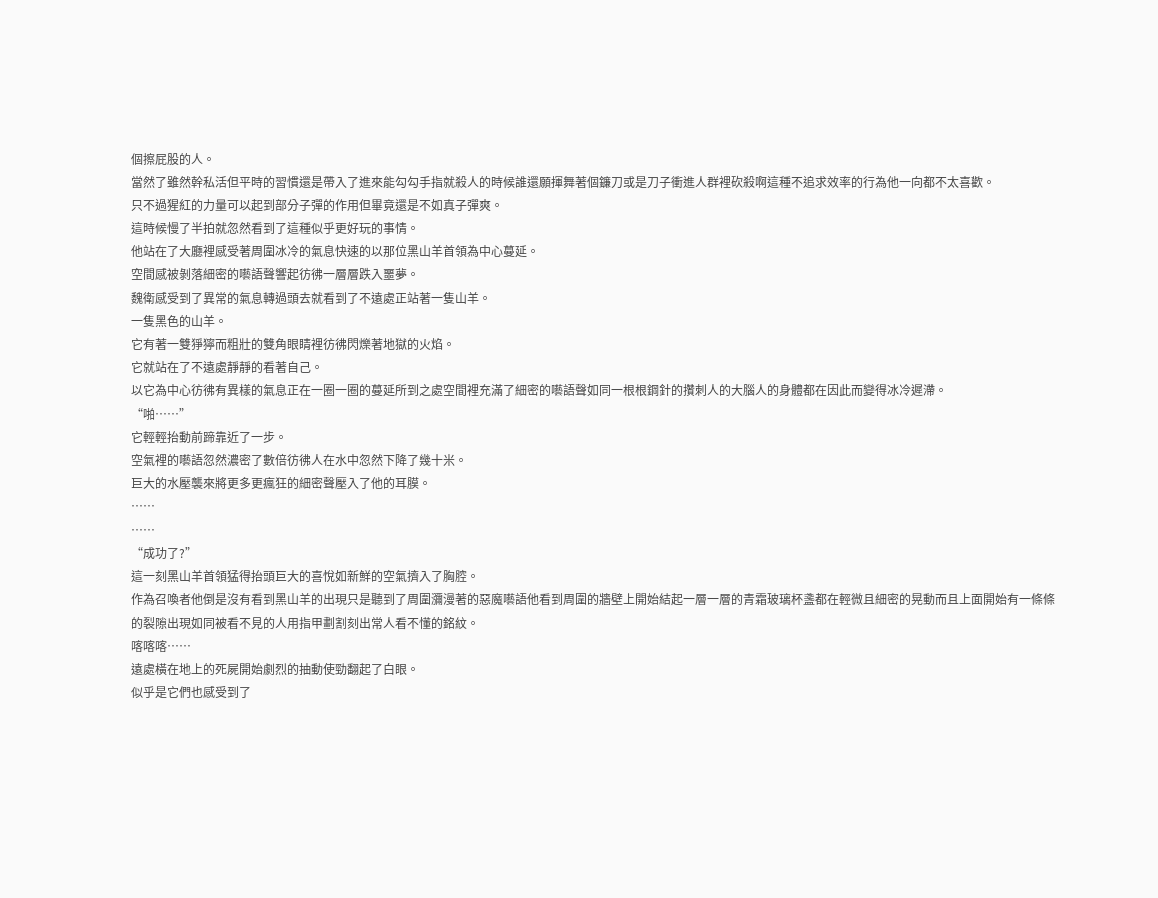個擦屁股的人。
當然了雖然幹私活但平時的習慣還是帶入了進來能勾勾手指就殺人的時候誰還願揮舞著個鐮刀或是刀子衝進人群裡砍殺啊這種不追求效率的行為他一向都不太喜歡。
只不過猩紅的力量可以起到部分子彈的作用但畢竟還是不如真子彈爽。
這時候慢了半拍就忽然看到了這種似乎更好玩的事情。
他站在了大廳裡感受著周圍冰冷的氣息快速的以那位黑山羊首領為中心蔓延。
空間感被剝落細密的囈語聲響起彷彿一層層跌入噩夢。
魏衛感受到了異常的氣息轉過頭去就看到了不遠處正站著一隻山羊。
一隻黑色的山羊。
它有著一雙猙獰而粗壯的雙角眼睛裡彷彿閃爍著地獄的火焰。
它就站在了不遠處靜靜的看著自己。
以它為中心彷彿有異樣的氣息正在一圈一圈的蔓延所到之處空間裡充滿了細密的囈語聲如同一根根鋼針的攢刺人的大腦人的身體都在因此而變得冰冷遲滯。
“啪……”
它輕輕抬動前蹄靠近了一步。
空氣裡的囈語忽然濃密了數倍彷彿人在水中忽然下降了幾十米。
巨大的水壓襲來將更多更瘋狂的細密聲壓入了他的耳膜。
……
……
“成功了?”
這一刻黑山羊首領猛得抬頭巨大的喜悅如新鮮的空氣擠入了胸腔。
作為召喚者他倒是沒有看到黑山羊的出現只是聽到了周圍瀰漫著的惡魔囈語他看到周圍的牆壁上開始結起一層一層的青霜玻璃杯盞都在輕微且細密的晃動而且上面開始有一條條的裂隙出現如同被看不見的人用指甲劃割刻出常人看不懂的銘紋。
喀喀喀……
遠處橫在地上的死屍開始劇烈的抽動使勁翻起了白眼。
似乎是它們也感受到了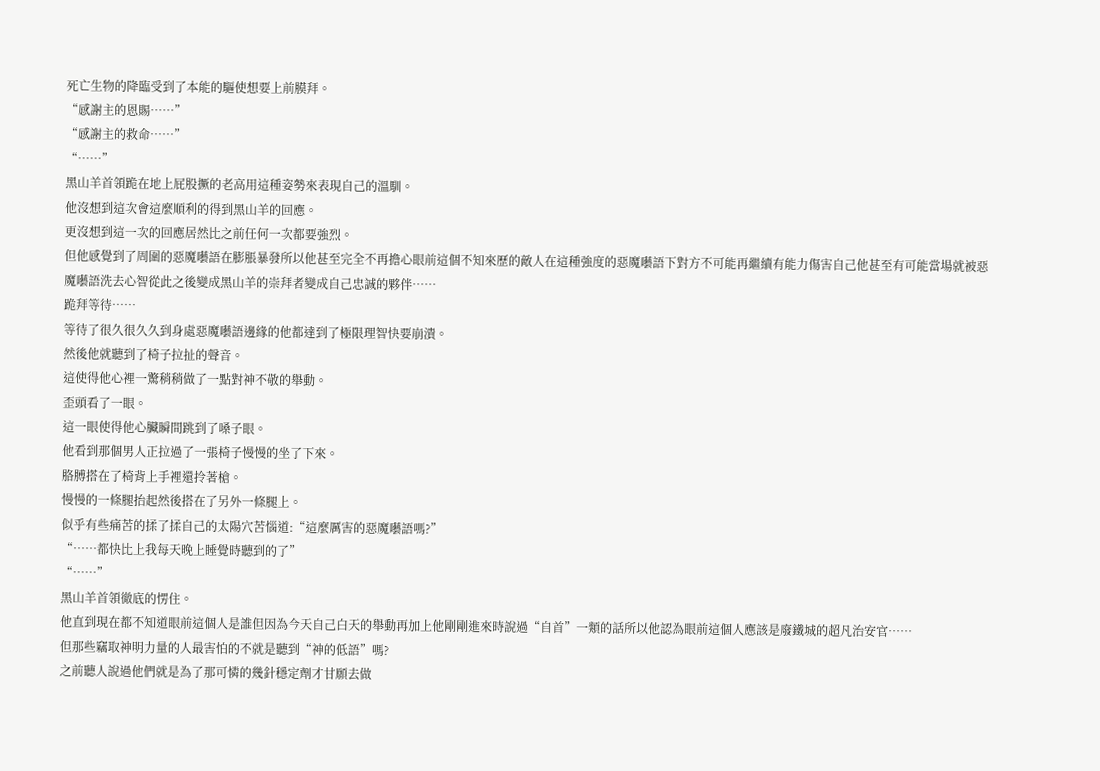死亡生物的降臨受到了本能的驅使想要上前膜拜。
“感謝主的恩賜……”
“感謝主的救命……”
“……”
黑山羊首領跪在地上屁股撅的老高用這種姿勢來表現自己的溫馴。
他沒想到這次會這麼順利的得到黑山羊的回應。
更沒想到這一次的回應居然比之前任何一次都要強烈。
但他感覺到了周圍的惡魔囈語在膨脹暴發所以他甚至完全不再擔心眼前這個不知來歷的敵人在這種強度的惡魔囈語下對方不可能再繼續有能力傷害自己他甚至有可能當場就被惡魔囈語洗去心智從此之後變成黑山羊的崇拜者變成自己忠誠的夥伴……
跪拜等待……
等待了很久很久久到身處惡魔囈語邊緣的他都達到了極限理智快要崩潰。
然後他就聽到了椅子拉扯的聲音。
這使得他心裡一驚稍稍做了一點對神不敬的舉動。
歪頭看了一眼。
這一眼使得他心臟瞬間跳到了嗓子眼。
他看到那個男人正拉過了一張椅子慢慢的坐了下來。
胳膊搭在了椅背上手裡還拎著槍。
慢慢的一條腿抬起然後搭在了另外一條腿上。
似乎有些痛苦的揉了揉自己的太陽穴苦惱道:“這麼厲害的惡魔囈語嗎?”
“……都快比上我每天晚上睡覺時聽到的了”
“……”
黑山羊首領徹底的愣住。
他直到現在都不知道眼前這個人是誰但因為今天自己白天的舉動再加上他剛剛進來時說過“自首”一類的話所以他認為眼前這個人應該是廢鐵城的超凡治安官……
但那些竊取神明力量的人最害怕的不就是聽到“神的低語”嗎?
之前聽人說過他們就是為了那可憐的幾針穩定劑才甘願去做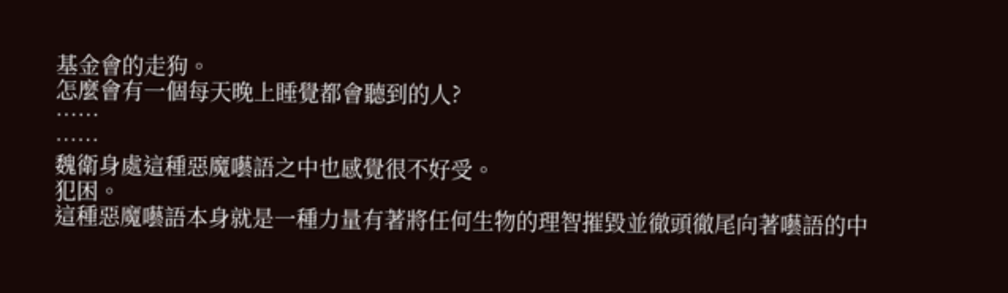基金會的走狗。
怎麼會有一個每天晚上睡覺都會聽到的人?
……
……
魏衛身處這種惡魔囈語之中也感覺很不好受。
犯困。
這種惡魔囈語本身就是一種力量有著將任何生物的理智摧毀並徹頭徹尾向著囈語的中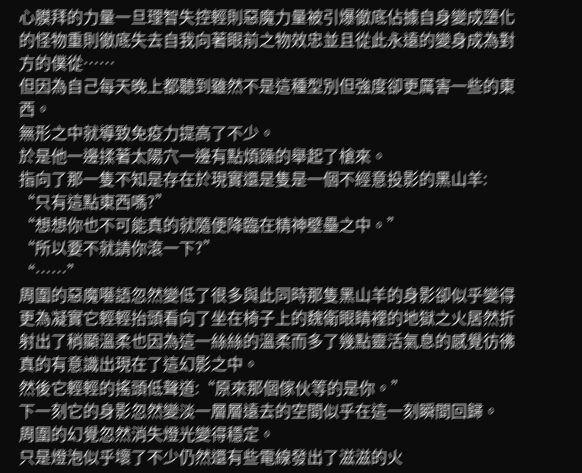心膜拜的力量一旦理智失控輕則惡魔力量被引爆徹底佔據自身變成墮化的怪物重則徹底失去自我向著眼前之物效忠並且從此永遠的變身成為對方的僕從……
但因為自己每天晚上都聽到雖然不是這種型別但強度卻更厲害一些的東西。
無形之中就導致免疫力提高了不少。
於是他一邊揉著太陽穴一邊有點煩躁的舉起了槍來。
指向了那一隻不知是存在於現實還是隻是一個不經意投影的黑山羊:
“只有這點東西嗎?”
“想想你也不可能真的就隨便降臨在精神壁壘之中。”
“所以要不就請你滾一下?”
“……”
周圍的惡魔囈語忽然變低了很多與此同時那隻黑山羊的身影卻似乎變得更為凝實它輕輕抬頭看向了坐在椅子上的魏衛眼睛裡的地獄之火居然折射出了稍顯溫柔也因為這一絲絲的溫柔而多了幾點靈活氣息的感覺彷彿真的有意識出現在了這幻影之中。
然後它輕輕的搖頭低聲道:“原來那個傢伙等的是你。”
下一刻它的身影忽然變淡一層層遠去的空間似乎在這一刻瞬間回歸。
周圍的幻覺忽然消失燈光變得穩定。
只是燈泡似乎壞了不少仍然還有些電線發出了滋滋的火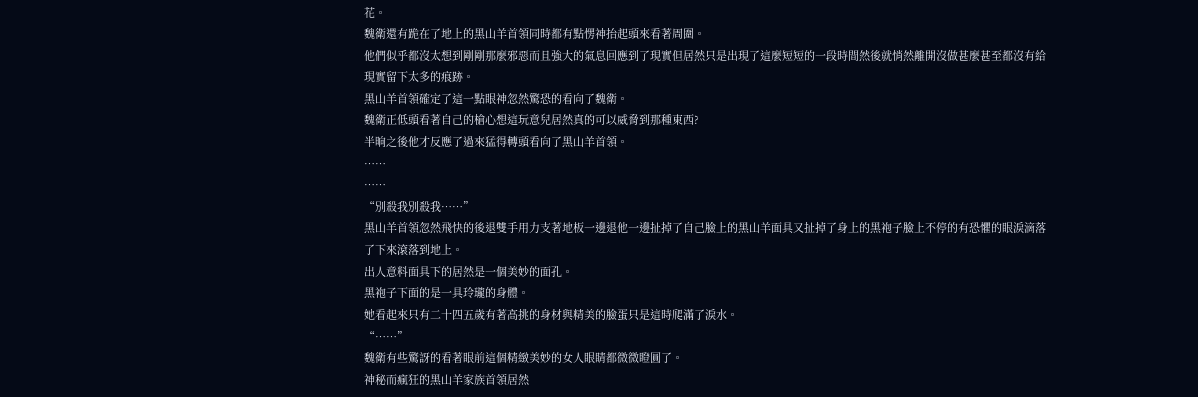花。
魏衛還有跪在了地上的黑山羊首領同時都有點愣神抬起頭來看著周圍。
他們似乎都沒太想到剛剛那麼邪惡而且強大的氣息回應到了現實但居然只是出現了這麼短短的一段時間然後就悄然離開沒做甚麼甚至都沒有給現實留下太多的痕跡。
黑山羊首領確定了這一點眼神忽然驚恐的看向了魏衛。
魏衛正低頭看著自己的槍心想這玩意兒居然真的可以威脅到那種東西?
半晌之後他才反應了過來猛得轉頭看向了黑山羊首領。
……
……
“別殺我別殺我……”
黑山羊首領忽然飛快的後退雙手用力支著地板一邊退他一邊扯掉了自己臉上的黑山羊面具又扯掉了身上的黑袍子臉上不停的有恐懼的眼淚滴落了下來滾落到地上。
出人意料面具下的居然是一個美妙的面孔。
黑袍子下面的是一具玲瓏的身體。
她看起來只有二十四五歲有著高挑的身材與精美的臉蛋只是這時爬滿了淚水。
“……”
魏衛有些驚訝的看著眼前這個精緻美妙的女人眼睛都微微瞪圓了。
神秘而瘋狂的黑山羊家族首領居然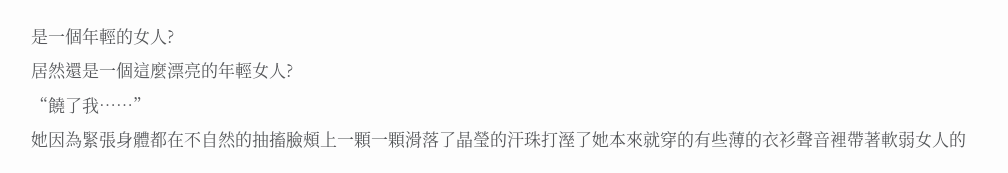是一個年輕的女人?
居然還是一個這麼漂亮的年輕女人?
“饒了我……”
她因為緊張身體都在不自然的抽搐臉頰上一顆一顆滑落了晶瑩的汗珠打溼了她本來就穿的有些薄的衣衫聲音裡帶著軟弱女人的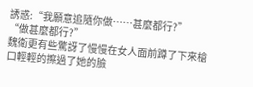誘惑:“我願意追隨你做……甚麼都行?”
“做甚麼都行?”
魏衛更有些驚訝了慢慢在女人面前蹲了下來槍口輕輕的擦過了她的臉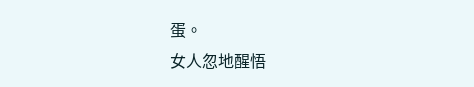蛋。
女人忽地醒悟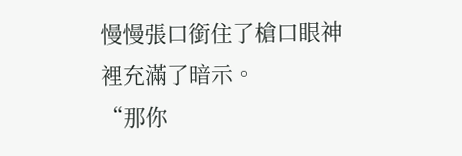慢慢張口銜住了槍口眼神裡充滿了暗示。
“那你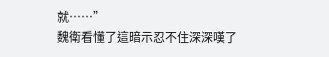就……”
魏衛看懂了這暗示忍不住深深嘆了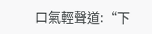口氣輕聲道:“下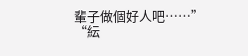輩子做個好人吧……”
“紜